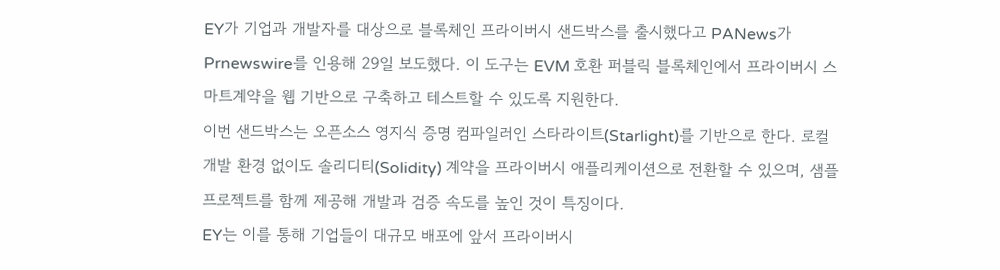EY가 기업과 개발자를 대상으로 블록체인 프라이버시 샌드박스를 출시했다고 PANews가 Prnewswire를 인용해 29일 보도했다. 이 도구는 EVM 호환 퍼블릭 블록체인에서 프라이버시 스마트계약을 웹 기반으로 구축하고 테스트할 수 있도록 지원한다.
이번 샌드박스는 오픈소스 영지식 증명 컴파일러인 스타라이트(Starlight)를 기반으로 한다. 로컬 개발 환경 없이도 솔리디티(Solidity) 계약을 프라이버시 애플리케이션으로 전환할 수 있으며, 샘플 프로젝트를 함께 제공해 개발과 검증 속도를 높인 것이 특징이다.
EY는 이를 통해 기업들이 대규모 배포에 앞서 프라이버시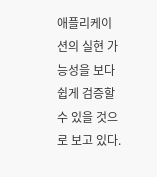애플리케이션의 실현 가능성을 보다 쉽게 검증할 수 있을 것으로 보고 있다.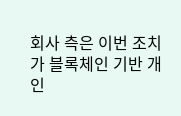회사 측은 이번 조치가 블록체인 기반 개인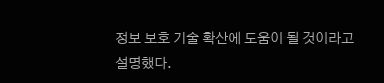정보 보호 기술 확산에 도움이 될 것이라고 설명했다.